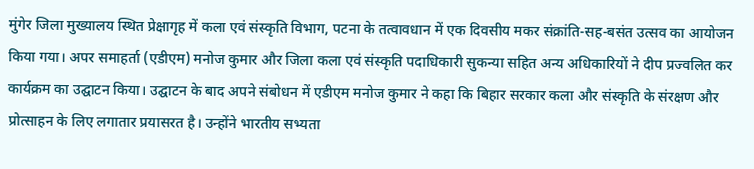मुंगेर जिला मुख्यालय स्थित प्रेक्षागृह में कला एवं संस्कृति विभाग, पटना के तत्वावधान में एक दिवसीय मकर संक्रांति-सह-बसंत उत्सव का आयोजन किया गया। अपर समाहर्ता (एडीएम) मनोज कुमार और जिला कला एवं संस्कृति पदाधिकारी सुकन्या सहित अन्य अधिकारियों ने दीप प्रज्वलित कर कार्यक्रम का उद्घाटन किया। उद्घाटन के बाद अपने संबोधन में एडीएम मनोज कुमार ने कहा कि बिहार सरकार कला और संस्कृति के संरक्षण और प्रोत्साहन के लिए लगातार प्रयासरत है। उन्होंने भारतीय सभ्यता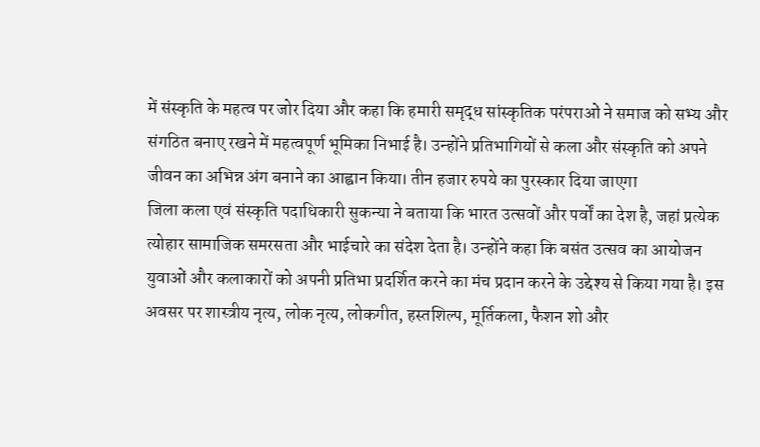में संस्कृति के महत्व पर जोर दिया और कहा कि हमारी समृद्ध सांस्कृतिक परंपराओं ने समाज को सभ्य और संगठित बनाए रखने में महत्वपूर्ण भूमिका निभाई है। उन्होंने प्रतिभागियों से कला और संस्कृति को अपने जीवन का अभिन्न अंग बनाने का आह्वान किया। तीन हजार रुपये का पुरस्कार दिया जाएगा
जिला कला एवं संस्कृति पदाधिकारी सुकन्या ने बताया कि भारत उत्सवों और पर्वों का देश है, जहां प्रत्येक त्योहार सामाजिक समरसता और भाईचारे का संदेश देता है। उन्होंने कहा कि बसंत उत्सव का आयोजन युवाओं और कलाकारों को अपनी प्रतिभा प्रदर्शित करने का मंच प्रदान करने के उद्देश्य से किया गया है। इस अवसर पर शास्त्रीय नृत्य, लोक नृत्य, लोकगीत, हस्तशिल्प, मूर्तिकला, फैशन शो और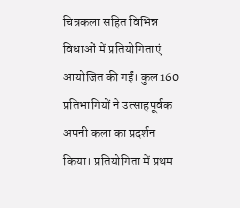चित्रकला सहित विभिन्न विधाओं में प्रतियोगिताएं आयोजित की गईं। कुल 160 प्रतिभागियों ने उत्साहपूर्वक अपनी कला का प्रदर्शन किया। प्रतियोगिता में प्रथम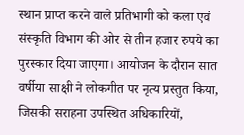स्थान प्राप्त करने वाले प्रतिभागी को कला एवं संस्कृति विभाग की ओर से तीन हजार रुपये का पुरस्कार दिया जाएगा। आयोजन के दौरान सात वर्षीया साक्षी ने लोकगीत पर नृत्य प्रस्तुत किया, जिसकी सराहना उपस्थित अधिकारियों,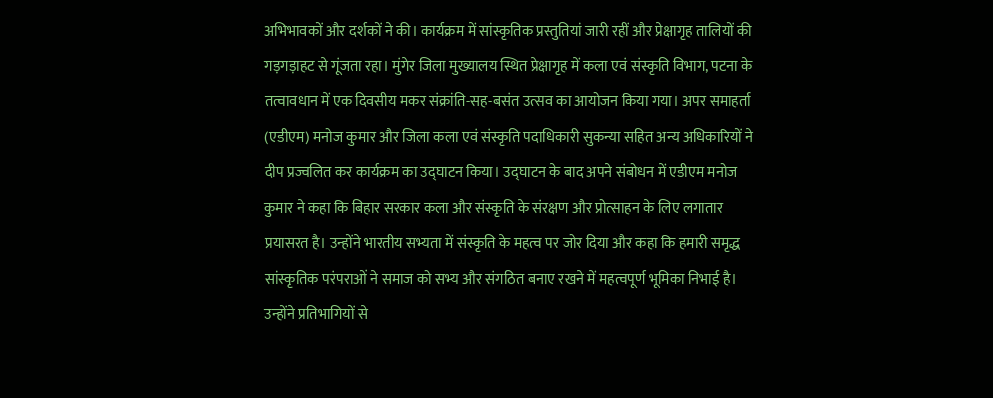अभिभावकों और दर्शकों ने की। कार्यक्रम में सांस्कृतिक प्रस्तुतियां जारी रहीं और प्रेक्षागृह तालियों की गड़गड़ाहट से गूंजता रहा। मुंगेर जिला मुख्यालय स्थित प्रेक्षागृह में कला एवं संस्कृति विभाग, पटना के तत्वावधान में एक दिवसीय मकर संक्रांति-सह-बसंत उत्सव का आयोजन किया गया। अपर समाहर्ता (एडीएम) मनोज कुमार और जिला कला एवं संस्कृति पदाधिकारी सुकन्या सहित अन्य अधिकारियों ने दीप प्रज्वलित कर कार्यक्रम का उद्घाटन किया। उद्घाटन के बाद अपने संबोधन में एडीएम मनोज कुमार ने कहा कि बिहार सरकार कला और संस्कृति के संरक्षण और प्रोत्साहन के लिए लगातार प्रयासरत है। उन्होंने भारतीय सभ्यता में संस्कृति के महत्व पर जोर दिया और कहा कि हमारी समृद्ध सांस्कृतिक परंपराओं ने समाज को सभ्य और संगठित बनाए रखने में महत्वपूर्ण भूमिका निभाई है। उन्होंने प्रतिभागियों से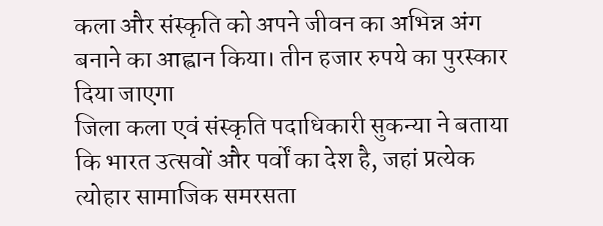कला और संस्कृति को अपने जीवन का अभिन्न अंग बनाने का आह्वान किया। तीन हजार रुपये का पुरस्कार दिया जाएगा
जिला कला एवं संस्कृति पदाधिकारी सुकन्या ने बताया कि भारत उत्सवों और पर्वों का देश है, जहां प्रत्येक त्योहार सामाजिक समरसता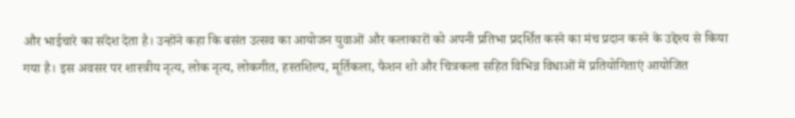और भाईचारे का संदेश देता है। उन्होंने कहा कि बसंत उत्सव का आयोजन युवाओं और कलाकारों को अपनी प्रतिभा प्रदर्शित करने का मंच प्रदान करने के उद्देश्य से किया गया है। इस अवसर पर शास्त्रीय नृत्य, लोक नृत्य, लोकगीत, हस्तशिल्प, मूर्तिकला, फैशन शो और चित्रकला सहित विभिन्न विधाओं में प्रतियोगिताएं आयोजित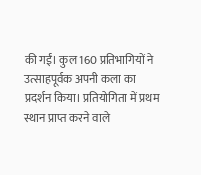की गईं। कुल 160 प्रतिभागियों ने उत्साहपूर्वक अपनी कला का प्रदर्शन किया। प्रतियोगिता में प्रथम स्थान प्राप्त करने वाले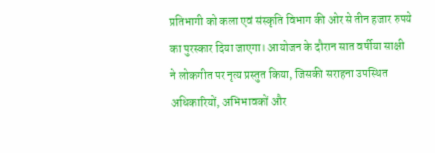प्रतिभागी को कला एवं संस्कृति विभाग की ओर से तीन हजार रुपये का पुरस्कार दिया जाएगा। आयोजन के दौरान सात वर्षीया साक्षी ने लोकगीत पर नृत्य प्रस्तुत किया, जिसकी सराहना उपस्थित अधिकारियों, अभिभावकों और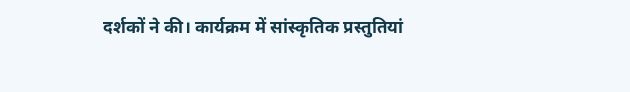दर्शकों ने की। कार्यक्रम में सांस्कृतिक प्रस्तुतियां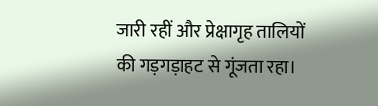जारी रहीं और प्रेक्षागृह तालियों की गड़गड़ाहट से गूंजता रहा।